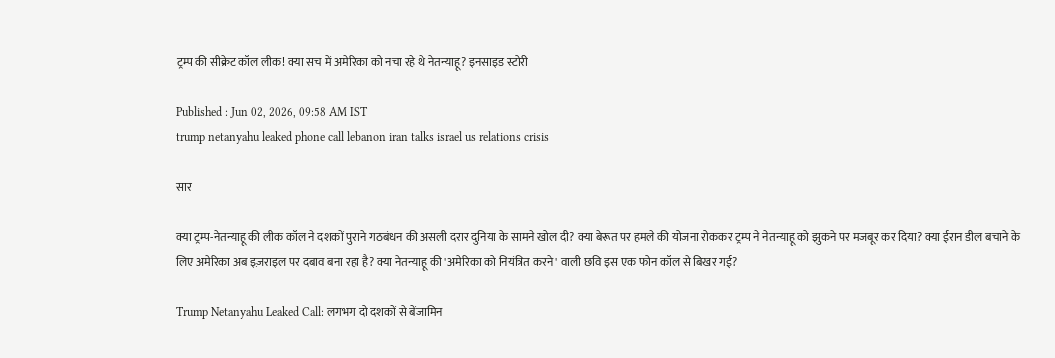ट्रम्प की सीक्रेट कॉल लीक! क्या सच में अमेरिका को नचा रहे थे नेतन्याहू? इनसाइड स्टोरी

Published : Jun 02, 2026, 09:58 AM IST
trump netanyahu leaked phone call lebanon iran talks israel us relations crisis

सार

क्या ट्रम्प-नेतन्याहू की लीक कॉल ने दशकों पुराने गठबंधन की असली दरार दुनिया के सामने खोल दी? क्या बेरूत पर हमले की योजना रोककर ट्रम्प ने नेतन्याहू को झुकने पर मजबूर कर दिया? क्या ईरान डील बचाने के लिए अमेरिका अब इज़राइल पर दबाव बना रहा है? क्या नेतन्याहू की 'अमेरिका को नियंत्रित करने' वाली छवि इस एक फोन कॉल से बिखर गई?

Trump Netanyahu Leaked Call: लगभग दो दशकों से बेंजामिन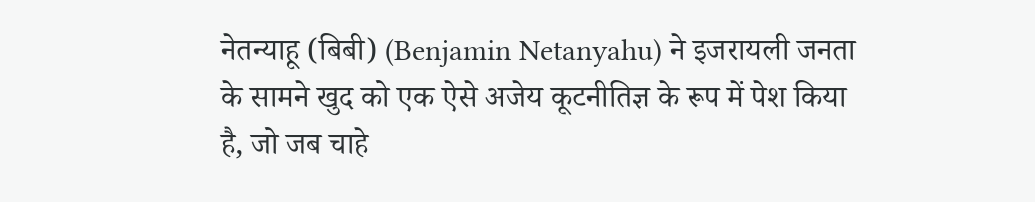नेतन्याहू (बिबी) (Benjamin Netanyahu) ने इजरायली जनता के सामने खुद को एक ऐसे अजेय कूटनीतिज्ञ के रूप में पेश किया है, जो जब चाहे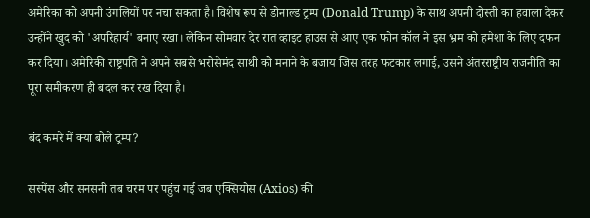अमेरिका को अपनी उंगलियों पर नचा सकता है। विशेष रूप से डोनाल्ड ट्रम्प (Donald Trump) के साथ अपनी दोस्ती का हवाला देकर उन्होंने खुद को 'अपरिहार्य' बनाए रखा। लेकिन सोमवार देर रात व्हाइट हाउस से आए एक फोन कॉल ने इस भ्रम को हमेशा के लिए दफन कर दिया। अमेरिकी राष्ट्रपति ने अपने सबसे भरोसेमंद साथी को मनाने के बजाय जिस तरह फटकार लगाई, उसने अंतरराष्ट्रीय राजनीति का पूरा समीकरण ही बदल कर रख दिया है।

बंद कमरे में क्या बोले ट्रम्प?

सस्पेंस और सनसनी तब चरम पर पहुंच गई जब एक्सियोस (Axios) की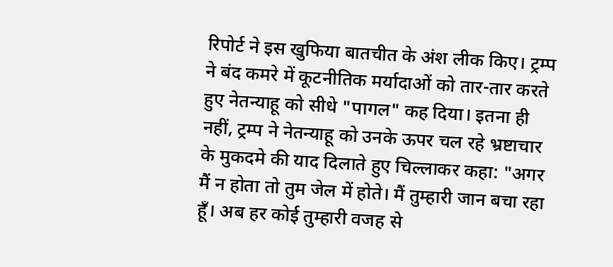रिपोर्ट ने इस खुफिया बातचीत के अंश लीक किए। ट्रम्प ने बंद कमरे में कूटनीतिक मर्यादाओं को तार-तार करते हुए नेतन्याहू को सीधे "पागल" कह दिया। इतना ही नहीं, ट्रम्प ने नेतन्याहू को उनके ऊपर चल रहे भ्रष्टाचार के मुकदमे की याद दिलाते हुए चिल्लाकर कहा: "अगर मैं न होता तो तुम जेल में होते। मैं तुम्हारी जान बचा रहा हूँ। अब हर कोई तुम्हारी वजह से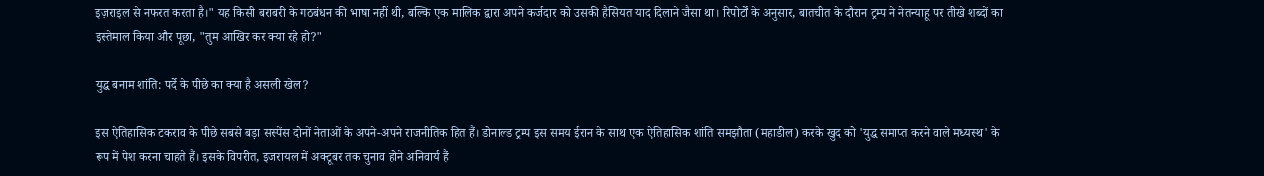इज़राइल से नफरत करता है।" यह किसी बराबरी के गठबंधन की भाषा नहीं थी, बल्कि एक मालिक द्वारा अपने कर्जदार को उसकी हैसियत याद दिलाने जैसा था। रिपोर्टों के अनुसार, बातचीत के दौरान ट्रम्प ने नेतन्याहू पर तीखे शब्दों का इस्तेमाल किया और पूछा, "तुम आखिर कर क्या रहे हो?"

युद्ध बनाम शांति: पर्दे के पीछे का क्या है असली खेल?

इस ऐतिहासिक टकराव के पीछे सबसे बड़ा सस्पेंस दोनों नेताओं के अपने-अपने राजनीतिक हित हैं। डोनाल्ड ट्रम्प इस समय ईरान के साथ एक ऐतिहासिक शांति समझौता (महाडील) करके खुद को 'युद्ध समाप्त करने वाले मध्यस्थ' के रूप में पेश करना चाहते हैं। इसके विपरीत, इजरायल में अक्टूबर तक चुनाव होने अनिवार्य हैं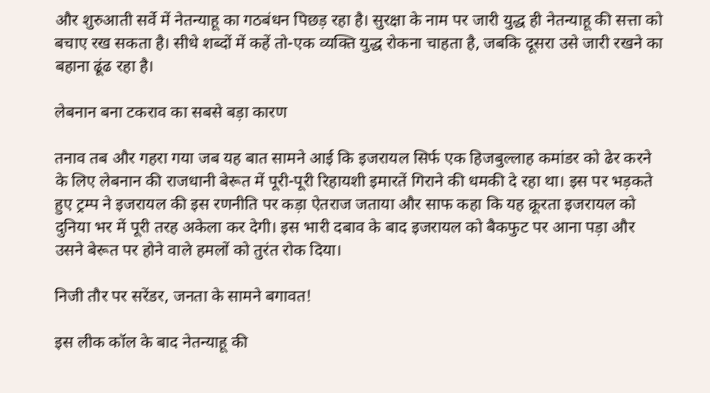और शुरुआती सर्वे में नेतन्याहू का गठबंधन पिछड़ रहा है। सुरक्षा के नाम पर जारी युद्ध ही नेतन्याहू की सत्ता को बचाए रख सकता है। सीधे शब्दों में कहें तो-एक व्यक्ति युद्ध रोकना चाहता है, जबकि दूसरा उसे जारी रखने का बहाना ढूंढ रहा है।

लेबनान बना टकराव का सबसे बड़ा कारण

तनाव तब और गहरा गया जब यह बात सामने आई कि इजरायल सिर्फ एक हिजबुल्लाह कमांडर को ढेर करने के लिए लेबनान की राजधानी बेरूत में पूरी-पूरी रिहायशी इमारतें गिराने की धमकी दे रहा था। इस पर भड़कते हुए ट्रम्प ने इजरायल की इस रणनीति पर कड़ा ऐतराज जताया और साफ कहा कि यह क्रूरता इजरायल को दुनिया भर में पूरी तरह अकेला कर देगी। इस भारी दबाव के बाद इजरायल को बैकफुट पर आना पड़ा और उसने बेरूत पर होने वाले हमलों को तुरंत रोक दिया।

निजी तौर पर सरेंडर, जनता के सामने बगावत!

इस लीक कॉल के बाद नेतन्याहू की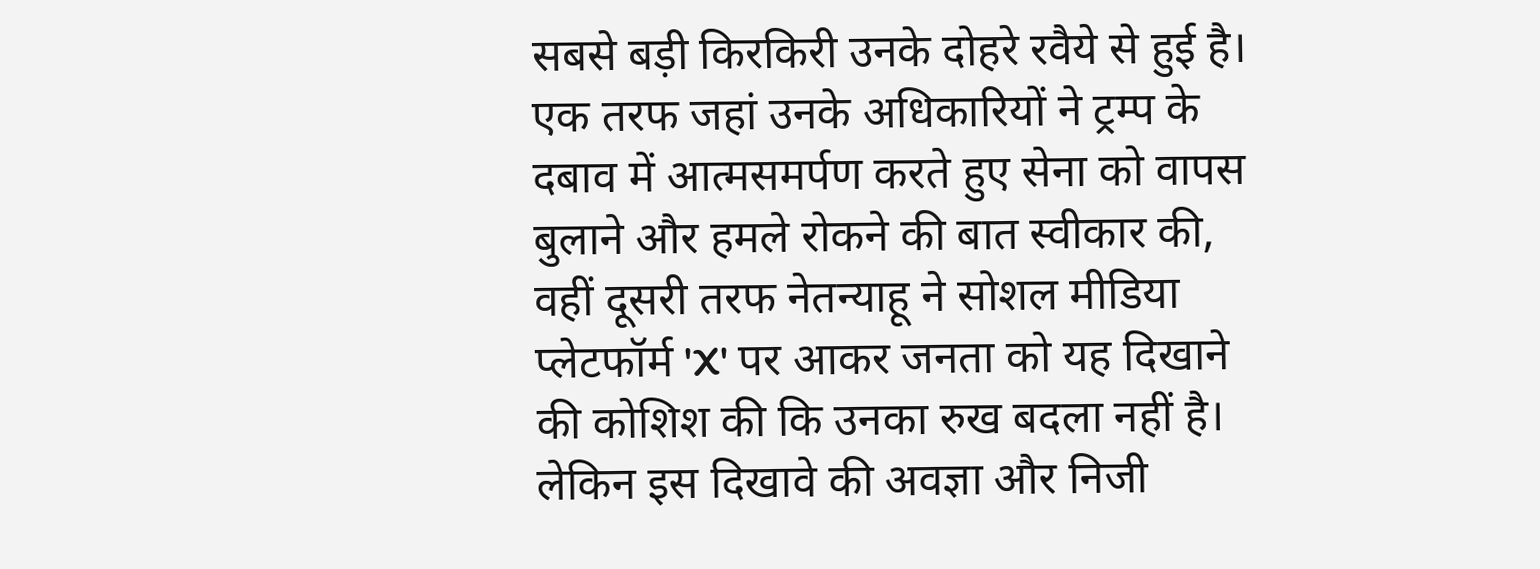सबसे बड़ी किरकिरी उनके दोहरे रवैये से हुई है। एक तरफ जहां उनके अधिकारियों ने ट्रम्प के दबाव में आत्मसमर्पण करते हुए सेना को वापस बुलाने और हमले रोकने की बात स्वीकार की, वहीं दूसरी तरफ नेतन्याहू ने सोशल मीडिया प्लेटफॉर्म 'X' पर आकर जनता को यह दिखाने की कोशिश की कि उनका रुख बदला नहीं है। लेकिन इस दिखावे की अवज्ञा और निजी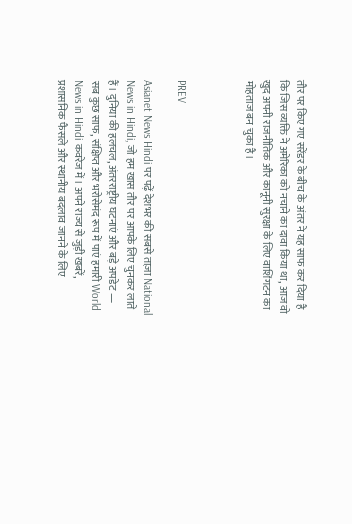तौर पर किए गए सरेंडर के बीच के अंतर ने यह साफ कर दिया है कि जिस व्यक्ति ने अमेरिका को नचाने का दावा किया था, आज वो खुद अपनी राजनीतिक और कानूनी सुरक्षा के लिए वाशिंगटन का मोहताज बन चुका है।



PREV

Asianet News Hindi पर पढ़ें देशभर की सबसे ताज़ा National News in Hindi, जो हम खास तौर पर आपके लिए चुनकर लाते हैं। दुनिया की हलचल, अंतरराष्ट्रीय घटनाएं और बड़े अपडेट — सब कुछ साफ, संक्षिप्त और भरोसेमंद रूप में पाएं हमारी World News in Hindi कवरेज में। अपने राज्य से जुड़ी खबरें, प्रशासनिक फैसले और स्थानीय बदलाव जानने के लिए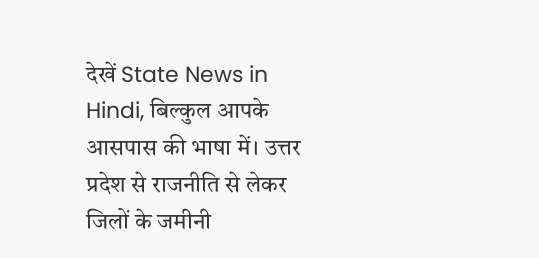देखें State News in Hindi, बिल्कुल आपके आसपास की भाषा में। उत्तर प्रदेश से राजनीति से लेकर जिलों के जमीनी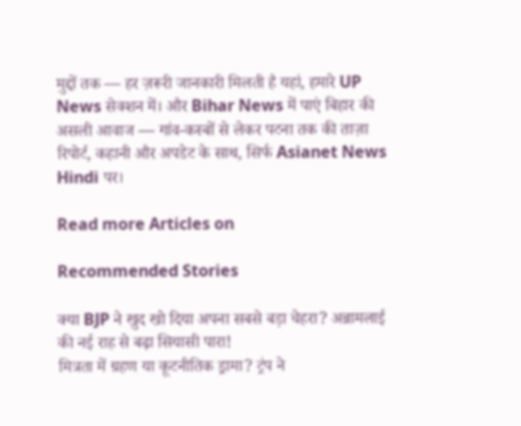मुद्दों तक — हर ज़रूरी जानकारी मिलती है यहां, हमारे UP News सेक्शन में। और Bihar News में पाएं बिहार की असली आवाज — गांव-कस्बों से लेकर पटना तक की ताज़ा रिपोर्ट, कहानी और अपडेट के साथ, सिर्फ Asianet News Hindi पर।

Read more Articles on

Recommended Stories

क्या BJP ने खुद खो दिया अपना सबसे बड़ा चेहरा? अन्नामलाई की नई राह से बढ़ा सियासी पारा!
मित्रता में ग्रहण या कूटनीतिक ड्रामा? ट्रंप ने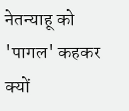नेतन्याहू को 'पागल' कहकर क्यों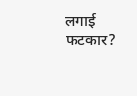लगाई फटकार?